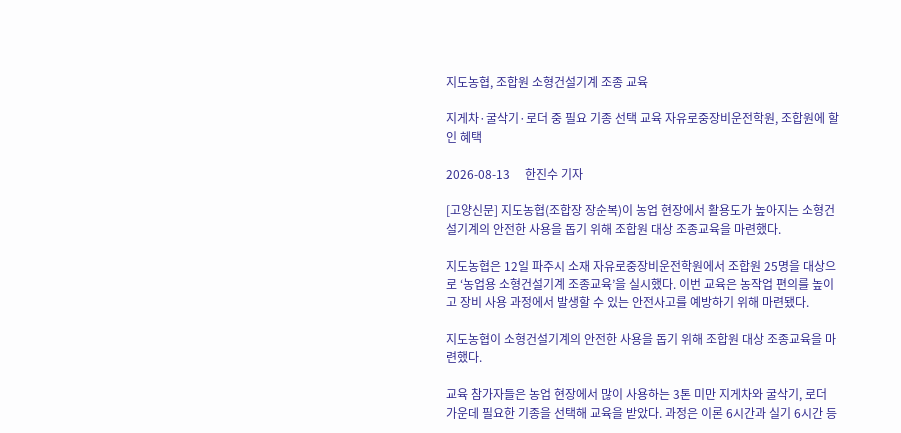지도농협, 조합원 소형건설기계 조종 교육

지게차·굴삭기·로더 중 필요 기종 선택 교육 자유로중장비운전학원, 조합원에 할인 혜택

2026-08-13     한진수 기자

[고양신문] 지도농협(조합장 장순복)이 농업 현장에서 활용도가 높아지는 소형건설기계의 안전한 사용을 돕기 위해 조합원 대상 조종교육을 마련했다.

지도농협은 12일 파주시 소재 자유로중장비운전학원에서 조합원 25명을 대상으로 ‘농업용 소형건설기계 조종교육’을 실시했다. 이번 교육은 농작업 편의를 높이고 장비 사용 과정에서 발생할 수 있는 안전사고를 예방하기 위해 마련됐다.

지도농협이 소형건설기계의 안전한 사용을 돕기 위해 조합원 대상 조종교육을 마련했다.

교육 참가자들은 농업 현장에서 많이 사용하는 3톤 미만 지게차와 굴삭기, 로더 가운데 필요한 기종을 선택해 교육을 받았다. 과정은 이론 6시간과 실기 6시간 등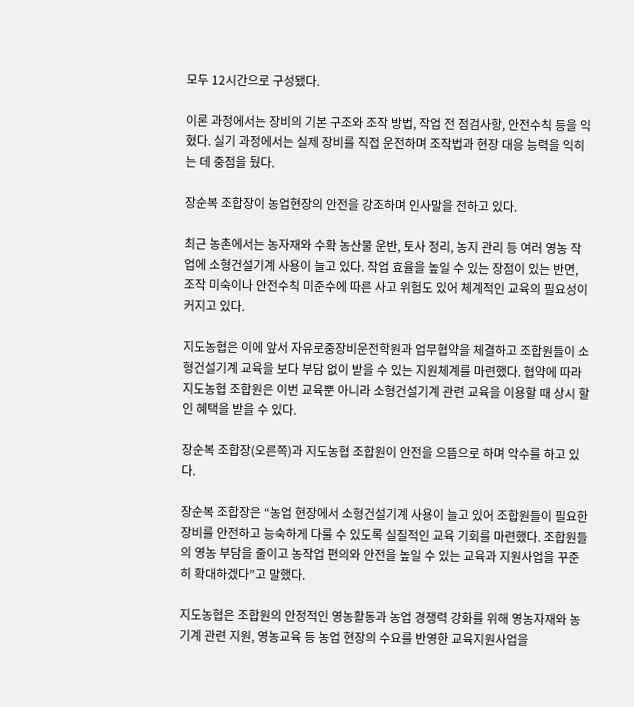모두 12시간으로 구성됐다.

이론 과정에서는 장비의 기본 구조와 조작 방법, 작업 전 점검사항, 안전수칙 등을 익혔다. 실기 과정에서는 실제 장비를 직접 운전하며 조작법과 현장 대응 능력을 익히는 데 중점을 뒀다.

장순복 조합장이 농업현장의 안전을 강조하며 인사말을 전하고 있다.

최근 농촌에서는 농자재와 수확 농산물 운반, 토사 정리, 농지 관리 등 여러 영농 작업에 소형건설기계 사용이 늘고 있다. 작업 효율을 높일 수 있는 장점이 있는 반면, 조작 미숙이나 안전수칙 미준수에 따른 사고 위험도 있어 체계적인 교육의 필요성이 커지고 있다.

지도농협은 이에 앞서 자유로중장비운전학원과 업무협약을 체결하고 조합원들이 소형건설기계 교육을 보다 부담 없이 받을 수 있는 지원체계를 마련했다. 협약에 따라 지도농협 조합원은 이번 교육뿐 아니라 소형건설기계 관련 교육을 이용할 때 상시 할인 혜택을 받을 수 있다.

장순복 조합장(오른쪽)과 지도농협 조합원이 안전을 으뜸으로 하며 악수를 하고 있다.

장순복 조합장은 “농업 현장에서 소형건설기계 사용이 늘고 있어 조합원들이 필요한 장비를 안전하고 능숙하게 다룰 수 있도록 실질적인 교육 기회를 마련했다. 조합원들의 영농 부담을 줄이고 농작업 편의와 안전을 높일 수 있는 교육과 지원사업을 꾸준히 확대하겠다”고 말했다.

지도농협은 조합원의 안정적인 영농활동과 농업 경쟁력 강화를 위해 영농자재와 농기계 관련 지원, 영농교육 등 농업 현장의 수요를 반영한 교육지원사업을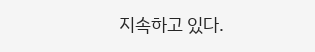지속하고 있다.